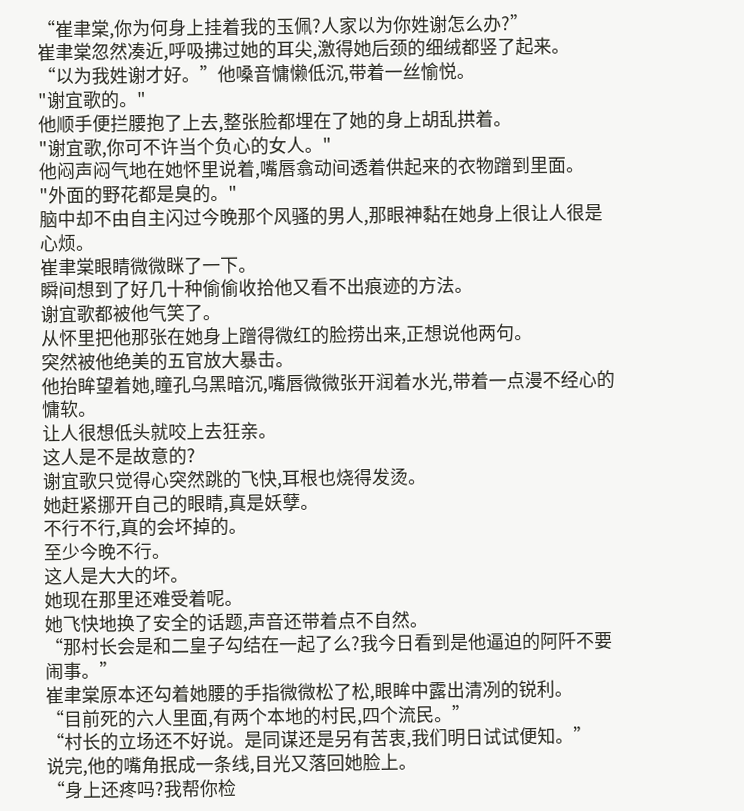“崔聿棠,你为何身上挂着我的玉佩?人家以为你姓谢怎么办?”
崔聿棠忽然凑近,呼吸拂过她的耳尖,激得她后颈的细绒都竖了起来。
“以为我姓谢才好。”他嗓音慵懒低沉,带着一丝愉悦。
"谢宜歌的。"
他顺手便拦腰抱了上去,整张脸都埋在了她的身上胡乱拱着。
"谢宜歌,你可不许当个负心的女人。"
他闷声闷气地在她怀里说着,嘴唇翕动间透着供起来的衣物蹭到里面。
"外面的野花都是臭的。"
脑中却不由自主闪过今晚那个风骚的男人,那眼神黏在她身上很让人很是心烦。
崔聿棠眼睛微微眯了一下。
瞬间想到了好几十种偷偷收拾他又看不出痕迹的方法。
谢宜歌都被他气笑了。
从怀里把他那张在她身上蹭得微红的脸捞出来,正想说他两句。
突然被他绝美的五官放大暴击。
他抬眸望着她,瞳孔乌黑暗沉,嘴唇微微张开润着水光,带着一点漫不经心的慵软。
让人很想低头就咬上去狂亲。
这人是不是故意的?
谢宜歌只觉得心突然跳的飞快,耳根也烧得发烫。
她赶紧挪开自己的眼睛,真是妖孽。
不行不行,真的会坏掉的。
至少今晚不行。
这人是大大的坏。
她现在那里还难受着呢。
她飞快地换了安全的话题,声音还带着点不自然。
“那村长会是和二皇子勾结在一起了么?我今日看到是他逼迫的阿阡不要闹事。”
崔聿棠原本还勾着她腰的手指微微松了松,眼眸中露出清冽的锐利。
“目前死的六人里面,有两个本地的村民,四个流民。”
“村长的立场还不好说。是同谋还是另有苦衷,我们明日试试便知。”
说完,他的嘴角抿成一条线,目光又落回她脸上。
“身上还疼吗?我帮你检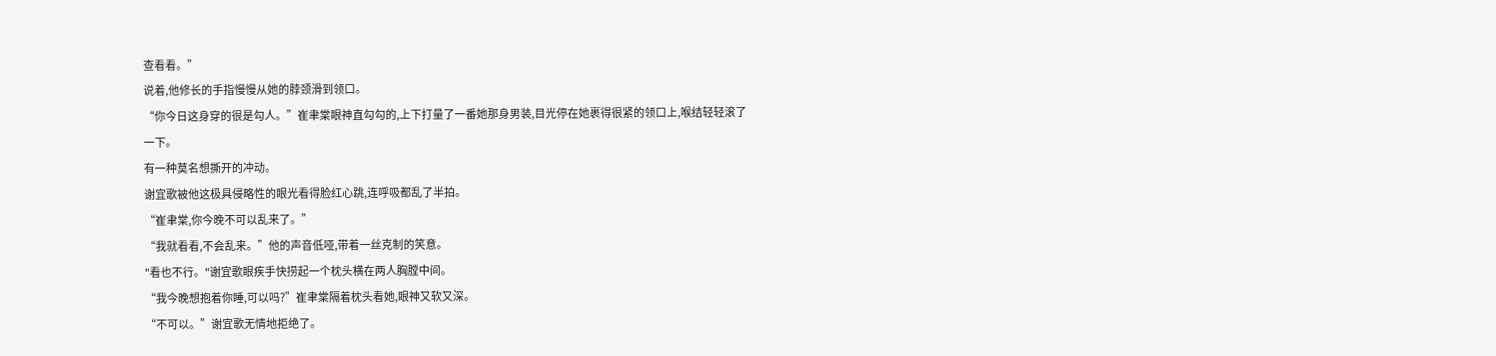查看看。”
说着,他修长的手指慢慢从她的脖颈滑到领口。
“你今日这身穿的很是勾人。”崔聿棠眼神直勾勾的,上下打量了一番她那身男装,目光停在她裹得很紧的领口上,喉结轻轻滚了一下。
有一种莫名想撕开的冲动。
谢宜歌被他这极具侵略性的眼光看得脸红心跳,连呼吸都乱了半拍。
“崔聿棠,你今晚不可以乱来了。”
“我就看看,不会乱来。”他的声音低哑,带着一丝克制的笑意。
"看也不行。"谢宜歌眼疾手快捞起一个枕头横在两人胸膛中间。
“我今晚想抱着你睡,可以吗?”崔聿棠隔着枕头看她,眼神又软又深。
“不可以。”谢宜歌无情地拒绝了。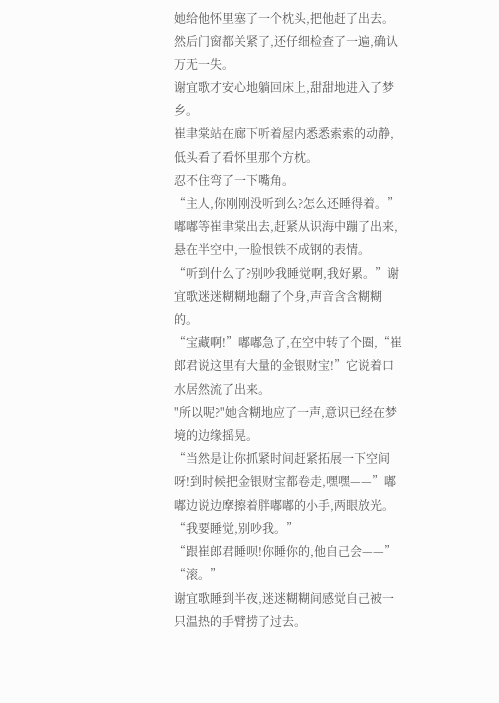她给他怀里塞了一个枕头,把他赶了出去。
然后门窗都关紧了,还仔细检查了一遍,确认万无一失。
谢宜歌才安心地躺回床上,甜甜地进入了梦乡。
崔聿棠站在廊下听着屋内悉悉索索的动静,低头看了看怀里那个方枕。
忍不住弯了一下嘴角。
“主人,你刚刚没听到么?怎么还睡得着。”
嘟嘟等崔聿棠出去,赶紧从识海中蹦了出来,悬在半空中,一脸恨铁不成钢的表情。
“听到什么了?别吵我睡觉啊,我好累。”谢宜歌迷迷糊糊地翻了个身,声音含含糊糊的。
“宝藏啊!”嘟嘟急了,在空中转了个圈,“崔郎君说这里有大量的金银财宝!”它说着口水居然流了出来。
"所以呢?"她含糊地应了一声,意识已经在梦境的边缘摇晃。
“当然是让你抓紧时间赶紧拓展一下空间呀!到时候把金银财宝都卷走,嘿嘿——”嘟嘟边说边摩擦着胖嘟嘟的小手,两眼放光。
“我要睡觉,别吵我。”
“跟崔郎君睡呗!你睡你的,他自己会——”
“滚。”
谢宜歌睡到半夜,迷迷糊糊间感觉自己被一只温热的手臂捞了过去。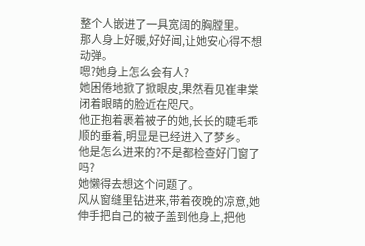整个人嵌进了一具宽阔的胸膛里。
那人身上好暖,好好闻,让她安心得不想动弹。
嗯?她身上怎么会有人?
她困倦地掀了掀眼皮,果然看见崔聿棠闭着眼睛的脸近在咫尺。
他正抱着裹着被子的她,长长的睫毛乖顺的垂着,明显是已经进入了梦乡。
他是怎么进来的?不是都检查好门窗了吗?
她懒得去想这个问题了。
风从窗缝里钻进来,带着夜晚的凉意,她伸手把自己的被子盖到他身上,把他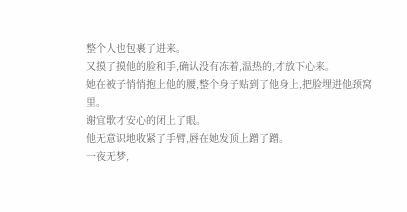整个人也包裹了进来。
又摸了摸他的脸和手,确认没有冻着,温热的,才放下心来。
她在被子悄悄抱上他的腰,整个身子贴到了他身上,把脸埋进他颈窝里。
谢宜歌才安心的闭上了眼。
他无意识地收紧了手臂,唇在她发顶上蹭了蹭。
一夜无梦,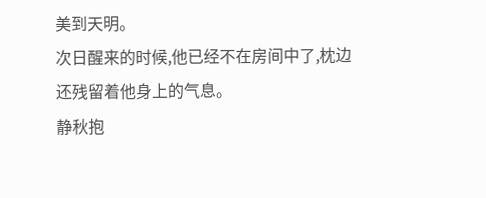美到天明。
次日醒来的时候,他已经不在房间中了,枕边还残留着他身上的气息。
静秋抱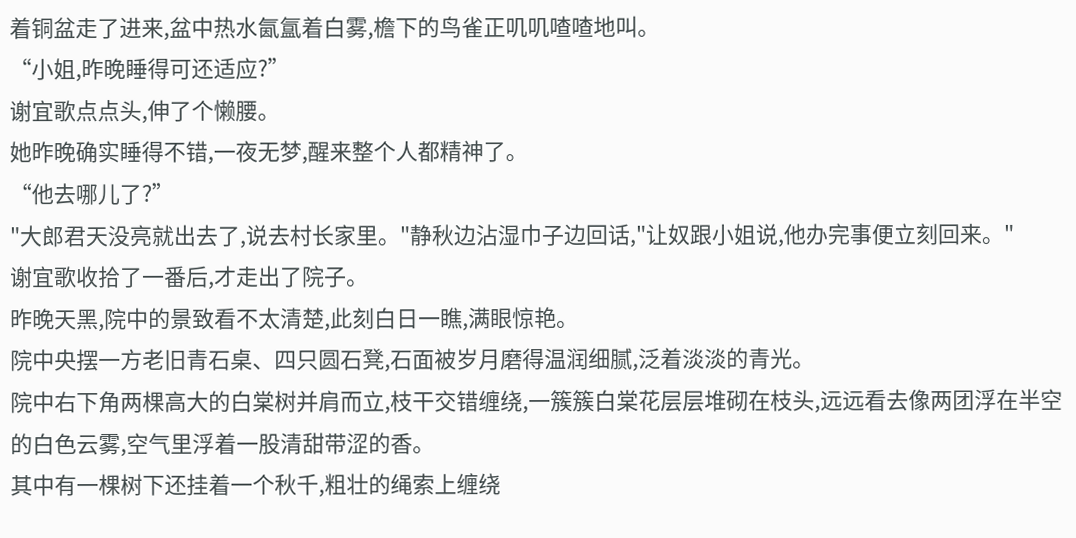着铜盆走了进来,盆中热水氤氲着白雾,檐下的鸟雀正叽叽喳喳地叫。
“小姐,昨晚睡得可还适应?”
谢宜歌点点头,伸了个懒腰。
她昨晚确实睡得不错,一夜无梦,醒来整个人都精神了。
“他去哪儿了?”
"大郎君天没亮就出去了,说去村长家里。"静秋边沾湿巾子边回话,"让奴跟小姐说,他办完事便立刻回来。"
谢宜歌收拾了一番后,才走出了院子。
昨晚天黑,院中的景致看不太清楚,此刻白日一瞧,满眼惊艳。
院中央摆一方老旧青石桌、四只圆石凳,石面被岁月磨得温润细腻,泛着淡淡的青光。
院中右下角两棵高大的白棠树并肩而立,枝干交错缠绕,一簇簇白棠花层层堆砌在枝头,远远看去像两团浮在半空的白色云雾,空气里浮着一股清甜带涩的香。
其中有一棵树下还挂着一个秋千,粗壮的绳索上缠绕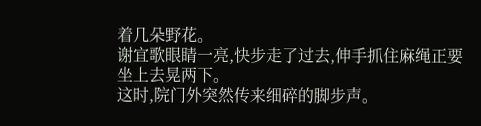着几朵野花。
谢宜歌眼睛一亮,快步走了过去,伸手抓住麻绳正要坐上去晃两下。
这时,院门外突然传来细碎的脚步声。